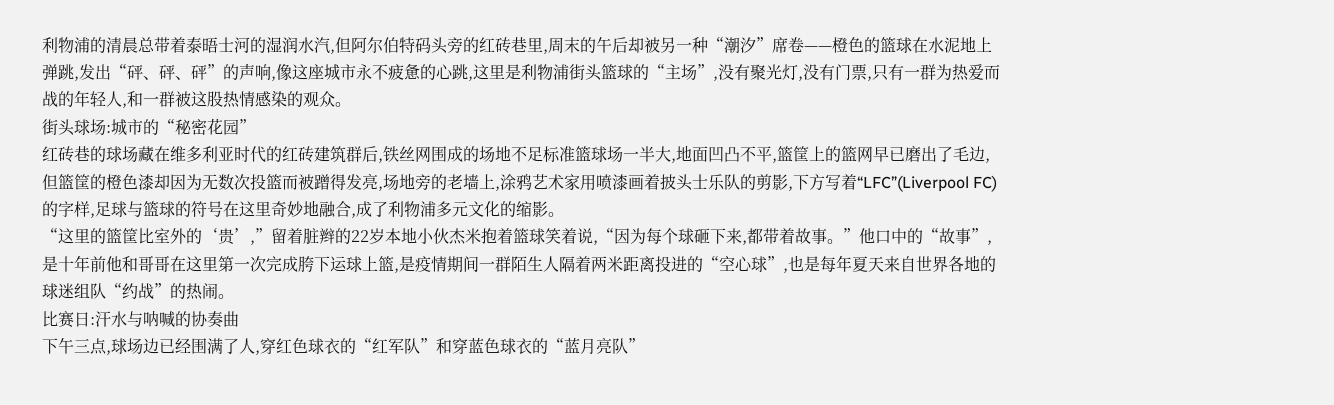利物浦的清晨总带着泰晤士河的湿润水汽,但阿尔伯特码头旁的红砖巷里,周末的午后却被另一种“潮汐”席卷——橙色的篮球在水泥地上弹跳,发出“砰、砰、砰”的声响,像这座城市永不疲惫的心跳,这里是利物浦街头篮球的“主场”,没有聚光灯,没有门票,只有一群为热爱而战的年轻人,和一群被这股热情感染的观众。
街头球场:城市的“秘密花园”
红砖巷的球场藏在维多利亚时代的红砖建筑群后,铁丝网围成的场地不足标准篮球场一半大,地面凹凸不平,篮筐上的篮网早已磨出了毛边,但篮筐的橙色漆却因为无数次投篮而被蹭得发亮,场地旁的老墙上,涂鸦艺术家用喷漆画着披头士乐队的剪影,下方写着“LFC”(Liverpool FC)的字样,足球与篮球的符号在这里奇妙地融合,成了利物浦多元文化的缩影。
“这里的篮筐比室外的‘贵’,”留着脏辫的22岁本地小伙杰米抱着篮球笑着说,“因为每个球砸下来,都带着故事。”他口中的“故事”,是十年前他和哥哥在这里第一次完成胯下运球上篮,是疫情期间一群陌生人隔着两米距离投进的“空心球”,也是每年夏天来自世界各地的球迷组队“约战”的热闹。
比赛日:汗水与呐喊的协奏曲
下午三点,球场边已经围满了人,穿红色球衣的“红军队”和穿蓝色球衣的“蓝月亮队”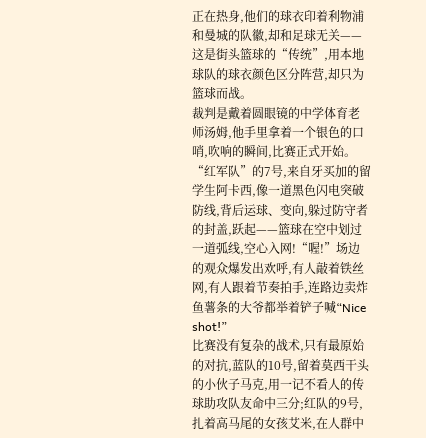正在热身,他们的球衣印着利物浦和曼城的队徽,却和足球无关——这是街头篮球的“传统”,用本地球队的球衣颜色区分阵营,却只为篮球而战。
裁判是戴着圆眼镜的中学体育老师汤姆,他手里拿着一个银色的口哨,吹响的瞬间,比赛正式开始。“红军队”的7号,来自牙买加的留学生阿卡西,像一道黑色闪电突破防线,背后运球、变向,躲过防守者的封盖,跃起——篮球在空中划过一道弧线,空心入网!“喔!”场边的观众爆发出欢呼,有人敲着铁丝网,有人跟着节奏拍手,连路边卖炸鱼薯条的大爷都举着铲子喊“Nice shot!”
比赛没有复杂的战术,只有最原始的对抗,蓝队的10号,留着莫西干头的小伙子马克,用一记不看人的传球助攻队友命中三分;红队的9号,扎着高马尾的女孩艾米,在人群中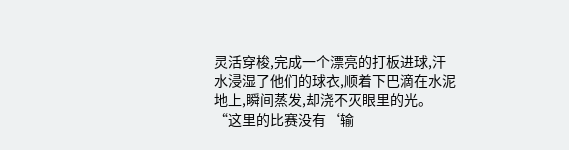灵活穿梭,完成一个漂亮的打板进球,汗水浸湿了他们的球衣,顺着下巴滴在水泥地上,瞬间蒸发,却浇不灭眼里的光。
“这里的比赛没有‘输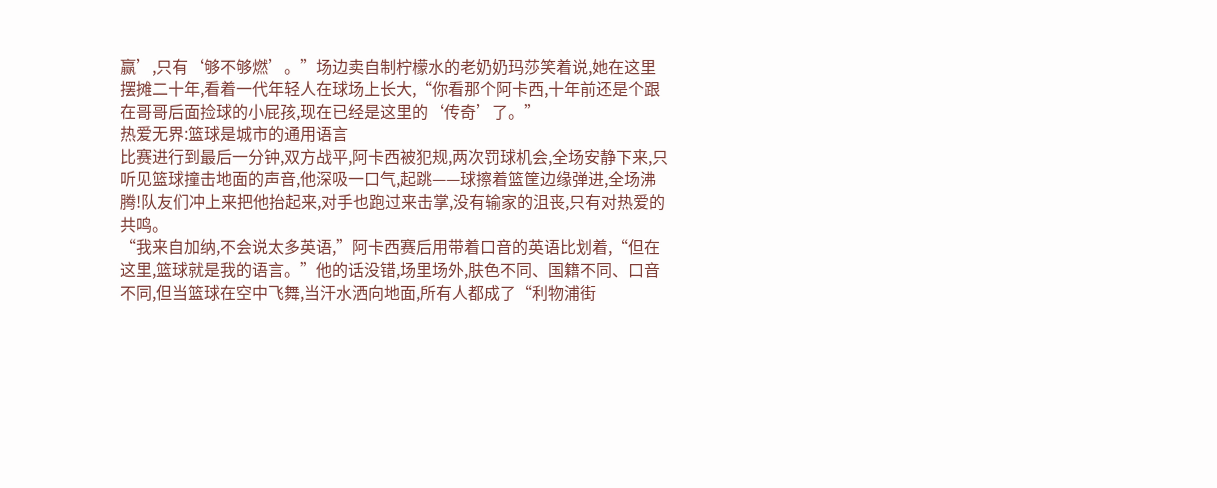赢’,只有‘够不够燃’。”场边卖自制柠檬水的老奶奶玛莎笑着说,她在这里摆摊二十年,看着一代年轻人在球场上长大,“你看那个阿卡西,十年前还是个跟在哥哥后面捡球的小屁孩,现在已经是这里的‘传奇’了。”
热爱无界:篮球是城市的通用语言
比赛进行到最后一分钟,双方战平,阿卡西被犯规,两次罚球机会,全场安静下来,只听见篮球撞击地面的声音,他深吸一口气,起跳——球擦着篮筐边缘弹进,全场沸腾!队友们冲上来把他抬起来,对手也跑过来击掌,没有输家的沮丧,只有对热爱的共鸣。
“我来自加纳,不会说太多英语,”阿卡西赛后用带着口音的英语比划着,“但在这里,篮球就是我的语言。”他的话没错,场里场外,肤色不同、国籍不同、口音不同,但当篮球在空中飞舞,当汗水洒向地面,所有人都成了“利物浦街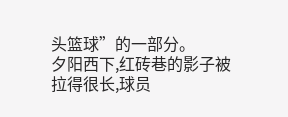头篮球”的一部分。
夕阳西下,红砖巷的影子被拉得很长,球员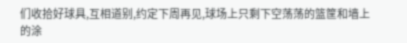们收拾好球具,互相道别,约定下周再见,球场上只剩下空荡荡的篮筐和墙上的涂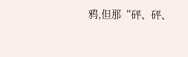鸦,但那“砰、砰、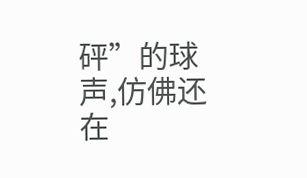砰”的球声,仿佛还在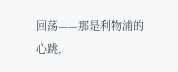回荡——那是利物浦的心跳,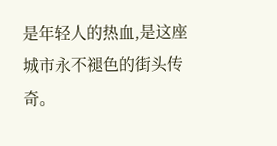是年轻人的热血,是这座城市永不褪色的街头传奇。